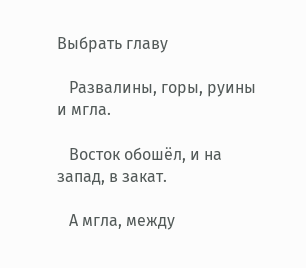Выбрать главу

   Развалины, горы, руины и мгла.

   Восток обошёл, и на запад, в закат.

   А мгла, между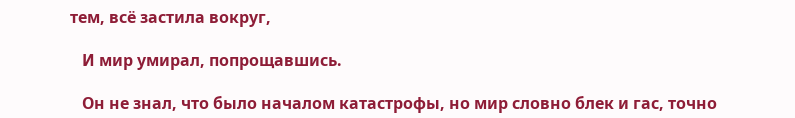тем, всё застила вокруг,

   И мир умирал, попрощавшись.

   Он не знал, что было началом катастрофы, но мир словно блек и гас, точно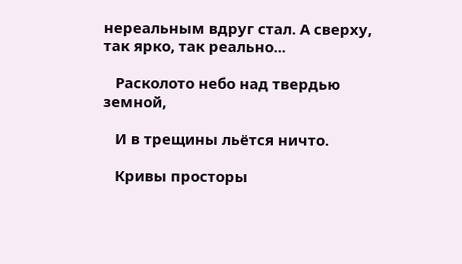нереальным вдруг стал. А сверху, так ярко, так реально...

   Расколото небо над твердью земной,

   И в трещины льётся ничто.

   Кривы просторы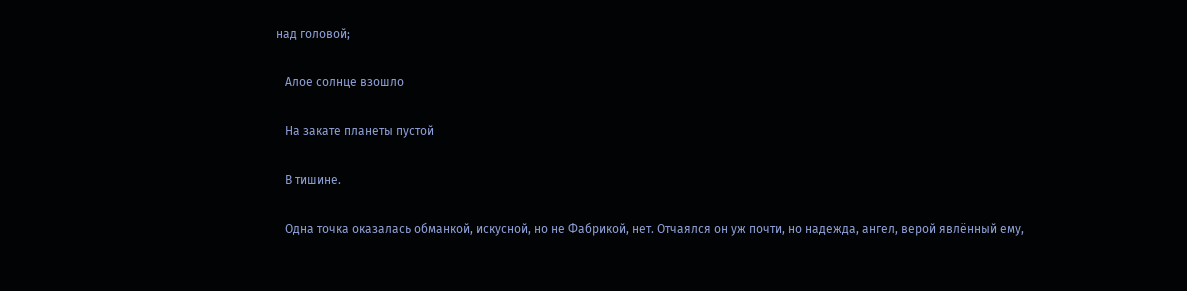над головой;

   Алое солнце взошло

   На закате планеты пустой

   В тишине.

   Одна точка оказалась обманкой, искусной, но не Фабрикой, нет. Отчаялся он уж почти, но надежда, ангел, верой явлённый ему,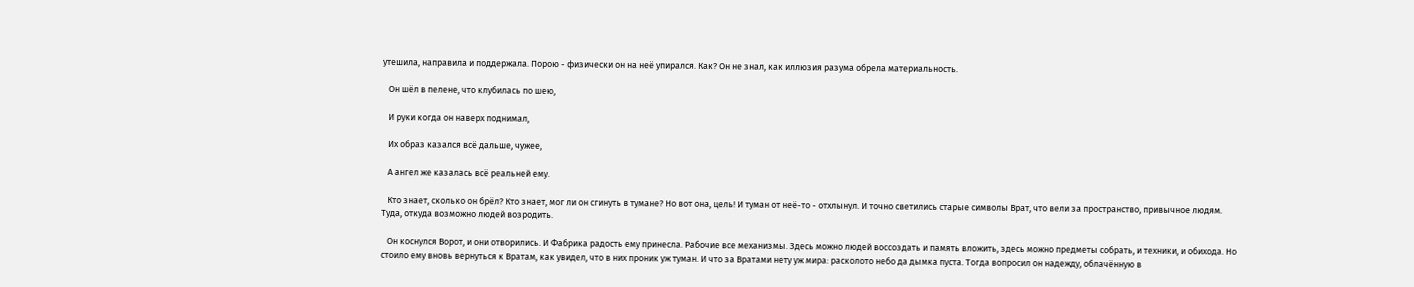утешила, направила и поддержала. Порою - физически он на неё упирался. Как? Он не знал, как иллюзия разума обрела материальность.

   Он шёл в пелене, что клубилась по шею,

   И руки когда он наверх поднимал,

   Их образ казался всё дальше, чужее,

   А ангел же казалась всё реальней ему.

   Кто знает, сколько он брёл? Кто знает, мог ли он сгинуть в тумане? Но вот она, цель! И туман от неё-то - отхлынул. И точно светились старые символы Врат, что вели за пространство, привычное людям. Туда, откуда возможно людей возродить.

   Он коснулся Ворот, и они отворились. И Фабрика радость ему принесла. Рабочие все механизмы. Здесь можно людей воссоздать и память вложить, здесь можно предметы собрать, и техники, и обихода. Но стоило ему вновь вернуться к Вратам, как увидел, что в них проник уж туман. И что за Вратами нету уж мира: расколото небо да дымка пуста. Тогда вопросил он надежду, облачённую в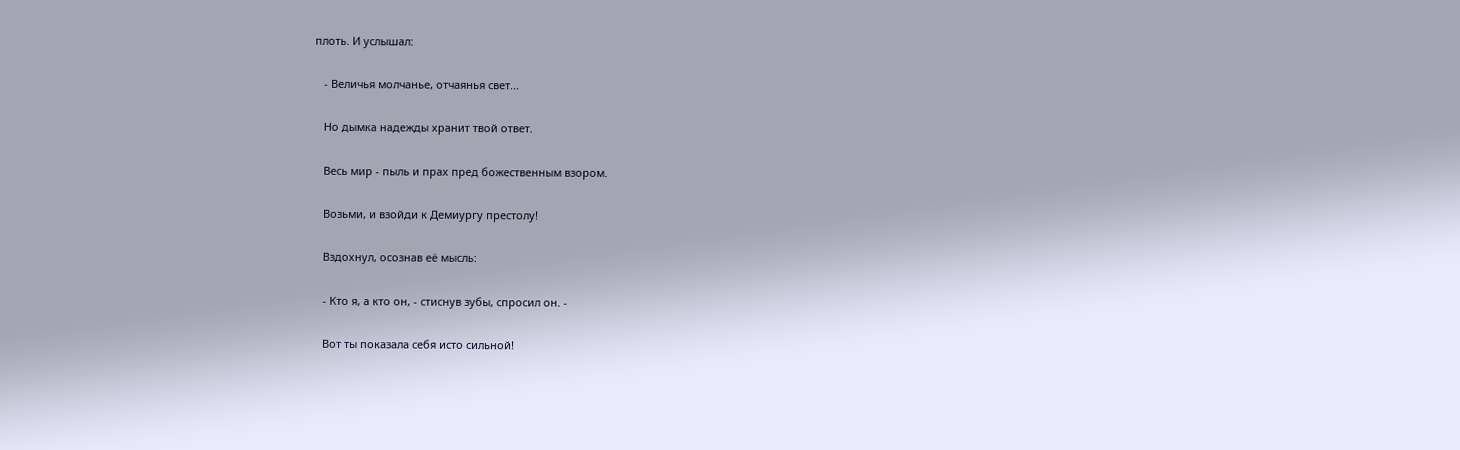плоть. И услышал:

   - Величья молчанье, отчаянья свет...

   Но дымка надежды хранит твой ответ.

   Весь мир - пыль и прах пред божественным взором.

   Возьми, и взойди к Демиургу престолу!

   Вздохнул, осознав её мысль:

   - Кто я, а кто он, - стиснув зубы, спросил он. -

   Вот ты показала себя исто сильной!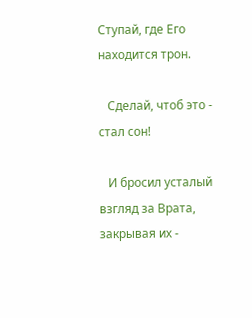Ступай, где Его находится трон.

   Сделай, чтоб это - стал сон!

   И бросил усталый взгляд за Врата, закрывая их -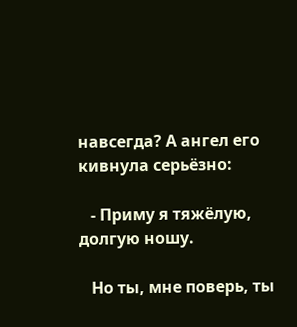навсегда? А ангел его кивнула серьёзно:

   - Приму я тяжёлую, долгую ношу.

   Но ты, мне поверь, ты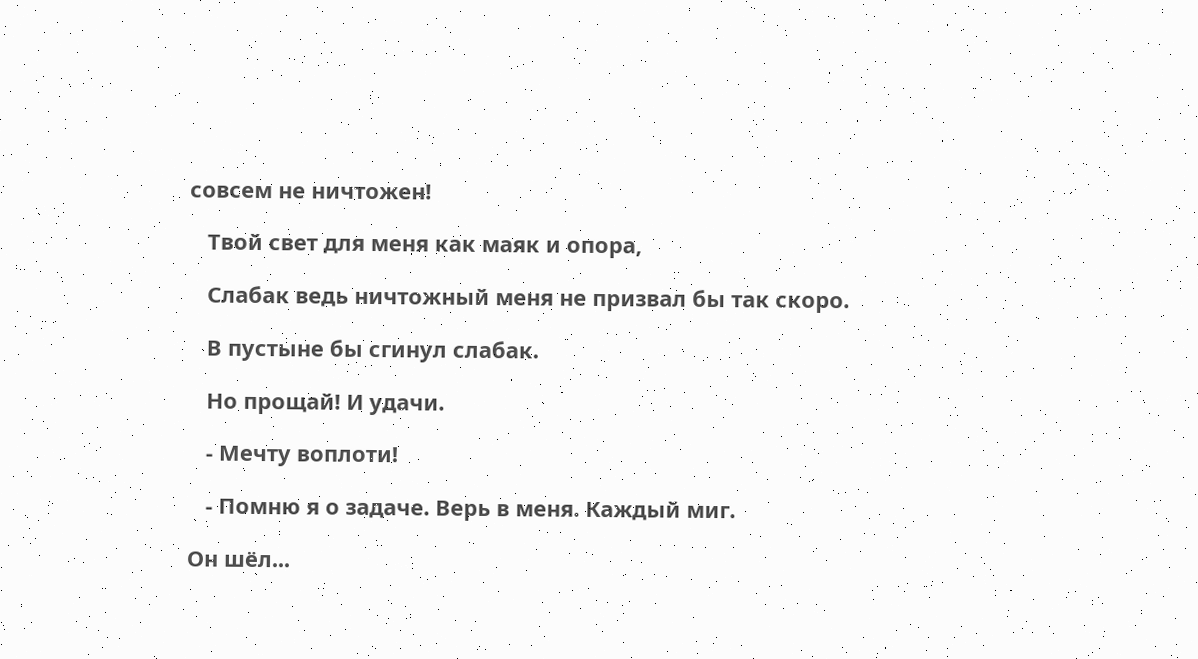совсем не ничтожен!

   Твой свет для меня как маяк и опора,

   Слабак ведь ничтожный меня не призвал бы так скоро.

   В пустыне бы сгинул слабак.

   Но прощай! И удачи.

   - Мечту воплоти!

   - Помню я о задаче. Верь в меня. Каждый миг.

Он шёл...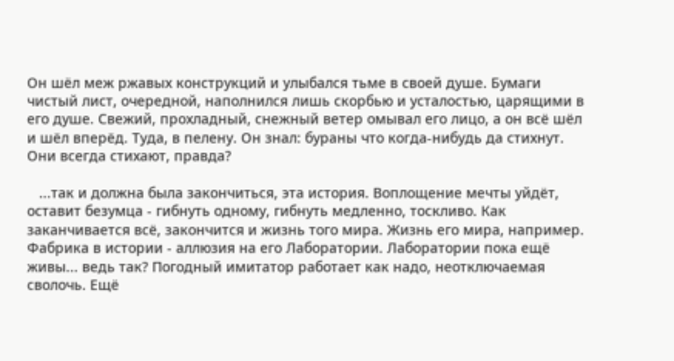Он шёл меж ржавых конструкций и улыбался тьме в своей душе. Бумаги чистый лист, очередной, наполнился лишь скорбью и усталостью, царящими в его душе. Свежий, прохладный, снежный ветер омывал его лицо, а он всё шёл и шёл вперёд. Туда, в пелену. Он знал: бураны что когда-нибудь да стихнут. Они всегда стихают, правда?

   ...так и должна была закончиться, эта история. Воплощение мечты уйдёт, оставит безумца - гибнуть одному, гибнуть медленно, тоскливо. Как заканчивается всё, закончится и жизнь того мира. Жизнь его мира, например. Фабрика в истории - аллюзия на его Лаборатории. Лаборатории пока ещё живы... ведь так? Погодный имитатор работает как надо, неотключаемая сволочь. Ещё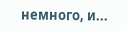немного, и...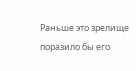Раньше это зрелище поразило бы его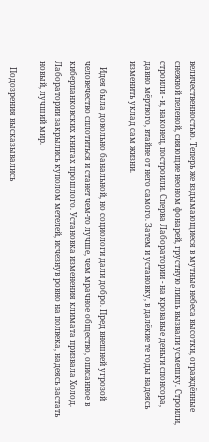величественностью. Теперь же вздымающиеся в мутные небеса высотки, ограждённые снежной пеленой, сияющие неоном фонарей, грустную лишь вызвали усмешку. Строили, строили - и, наконец, построили. Сперва Лаборатории - на кровавые деньги спонсора, давно мёртвого, втайне от него самого. Затем и установку, в далёкие те годы надеясь изменить уклад сам жизни.

   Идея была довольно банальной, но социологи дали добро. Пред внешней угрозой человечество сплотиться и станет чем-то лучше, чем мрачное общество, описанное в киберпанковских книгах прошлого. Установка изменения климата призвала Холод. Лаборатории закрылись куполом метелей, исчезнув ровно на полвека, надеясь застать новый, лучший мир.

   Подозрения высказывались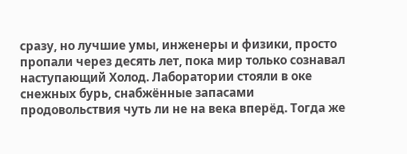сразу, но лучшие умы, инженеры и физики, просто пропали через десять лет, пока мир только сознавал наступающий Холод. Лаборатории стояли в оке снежных бурь, снабжённые запасами продовольствия чуть ли не на века вперёд. Тогда же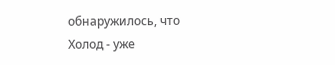обнаружилось, что Холод - уже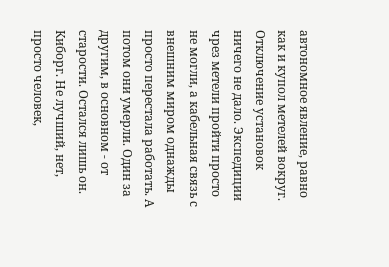автономное явление, равно как и купол метелей вокруг. Отключение установок ничего не дало. Экспедиции чрез метели пройти просто не могли, а кабельная связь с внешним миром однажды просто перестала работать. А потом они умерли. Один за другим, в основном - от старости. Остался лишь он. Киборг. Не лучший, нет, просто человек,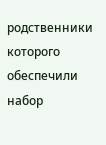родственники которого обеспечили набор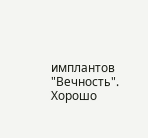имплантов "Вечность". Хорошо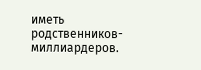иметь родственников-миллиардеров.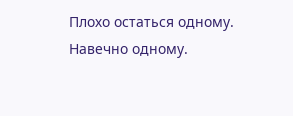Плохо остаться одному. Навечно одному.